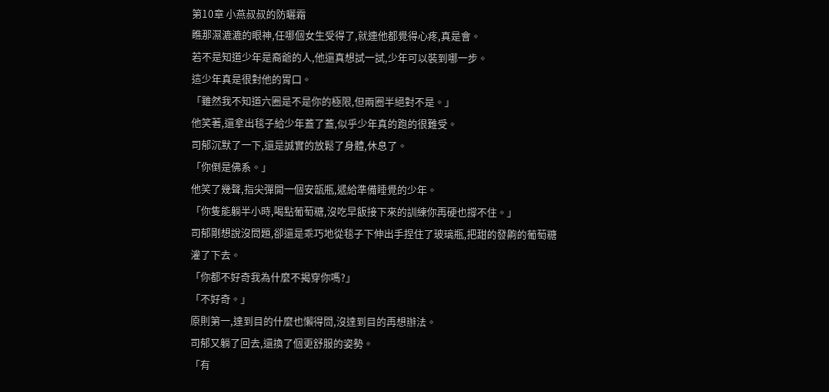第10章 小燕叔叔的防曬霜
瞧那濕漉漉的眼神,任哪個女生受得了,就連他都覺得心疼,真是會。
若不是知道少年是裔爺的人,他還真想試一試,少年可以裝到哪一步。
這少年真是很對他的胃口。
「雖然我不知道六圈是不是你的極限,但兩圈半絕對不是。」
他笑著,還拿出毯子給少年蓋了蓋,似乎少年真的跑的很難受。
司郁沉默了一下,還是誠實的放鬆了身體,休息了。
「你倒是佛系。」
他笑了幾聲,指尖彈開一個安瓿瓶,遞給準備睡覺的少年。
「你隻能躺半小時,喝點葡萄糖,沒吃早飯接下來的訓練你再硬也撐不住。」
司郁剛想說沒問題,卻還是乖巧地從毯子下伸出手捏住了玻璃瓶,把甜的發齁的葡萄糖灌了下去。
「你都不好奇我為什麼不揭穿你嗎?」
「不好奇。」
原則第一,達到目的什麼也懶得問,沒達到目的再想辦法。
司郁又躺了回去,還換了個更舒服的姿勢。
「有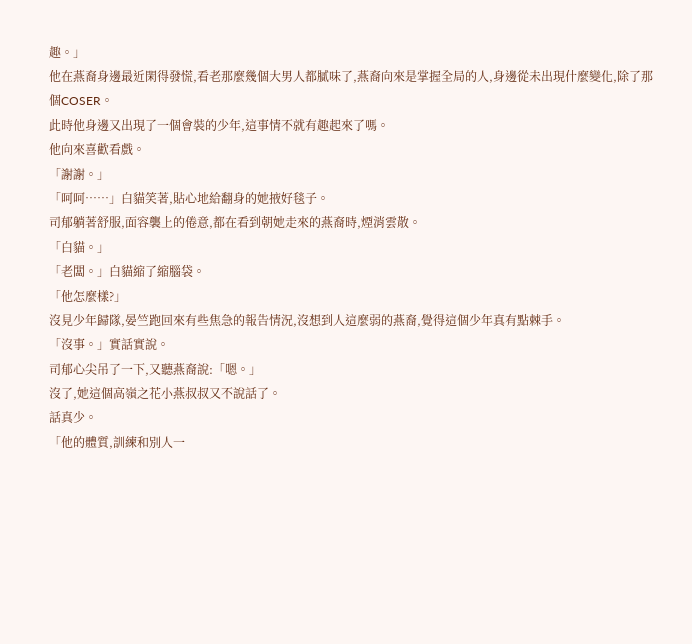趣。」
他在燕裔身邊最近閑得發慌,看老那麼幾個大男人都膩味了,燕裔向來是掌握全局的人,身邊從未出現什麼變化,除了那個COSER。
此時他身邊又出現了一個會裝的少年,這事情不就有趣起來了嗎。
他向來喜歡看戲。
「謝謝。」
「呵呵……」白貓笑著,貼心地給翻身的她掖好毯子。
司郁躺著舒服,面容襲上的倦意,都在看到朝她走來的燕裔時,煙消雲散。
「白貓。」
「老闆。」白貓縮了縮腦袋。
「他怎麼樣?」
沒見少年歸隊,晏竺跑回來有些焦急的報告情況,沒想到人這麼弱的燕裔,覺得這個少年真有點棘手。
「沒事。」實話實說。
司郁心尖吊了一下,又聽燕裔說:「嗯。」
沒了,她這個高嶺之花小燕叔叔又不說話了。
話真少。
「他的體質,訓練和別人一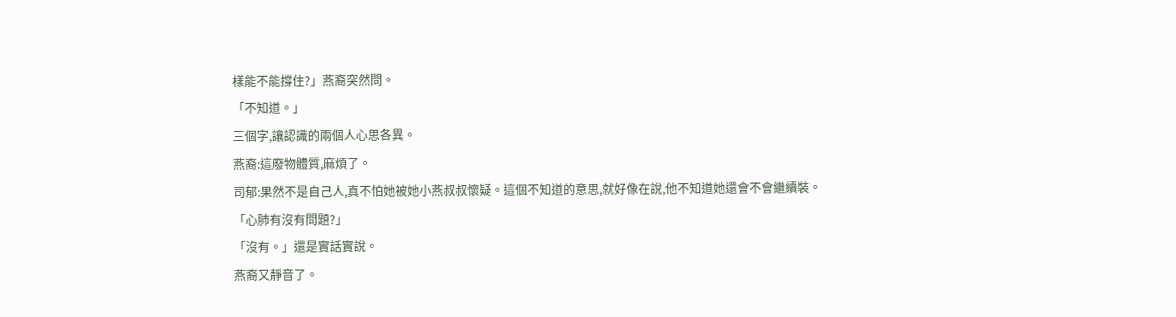樣能不能撐住?」燕裔突然問。
「不知道。」
三個字,讓認識的兩個人心思各異。
燕裔:這廢物體質,麻煩了。
司郁:果然不是自己人,真不怕她被她小燕叔叔懷疑。這個不知道的意思,就好像在說,他不知道她還會不會繼續裝。
「心肺有沒有問題?」
「沒有。」還是實話實說。
燕裔又靜音了。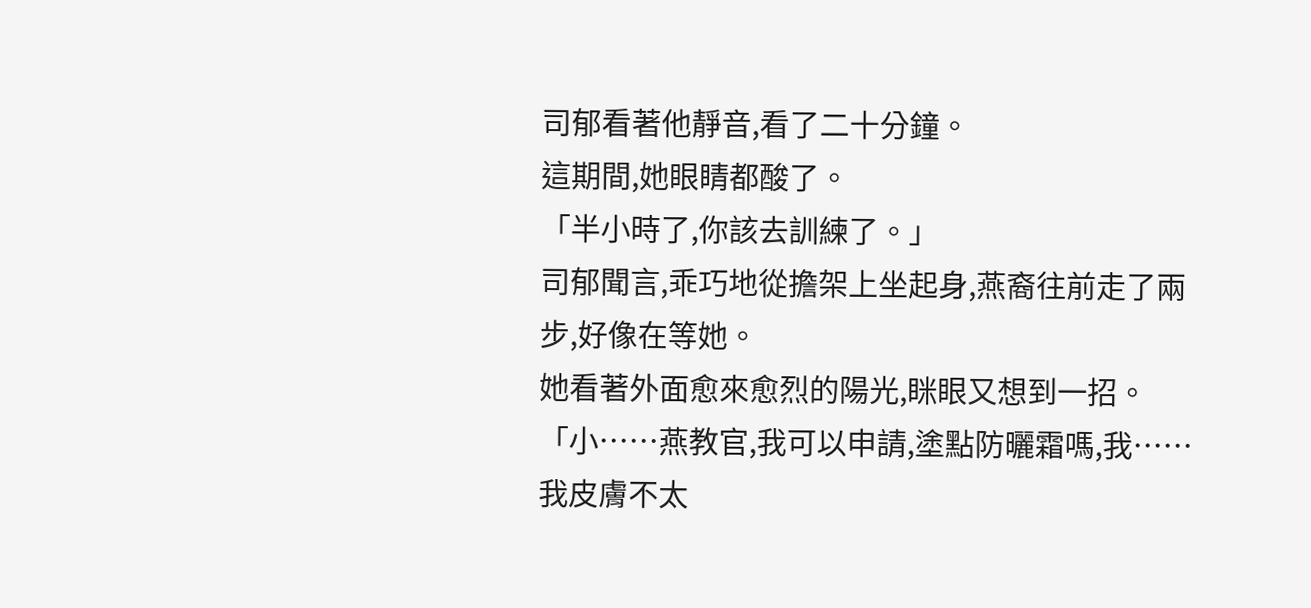司郁看著他靜音,看了二十分鐘。
這期間,她眼睛都酸了。
「半小時了,你該去訓練了。」
司郁聞言,乖巧地從擔架上坐起身,燕裔往前走了兩步,好像在等她。
她看著外面愈來愈烈的陽光,眯眼又想到一招。
「小……燕教官,我可以申請,塗點防曬霜嗎,我……我皮膚不太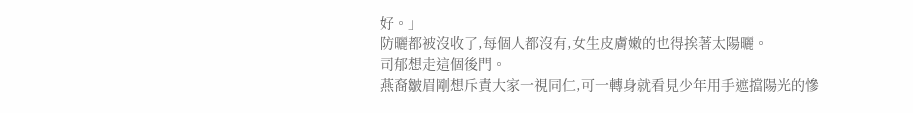好。」
防曬都被沒收了,每個人都沒有,女生皮膚嫩的也得挨著太陽曬。
司郁想走這個後門。
燕裔皺眉剛想斥責大家一視同仁,可一轉身就看見少年用手遮擋陽光的慘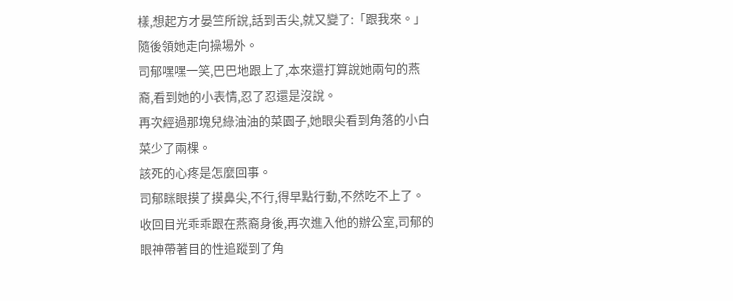樣,想起方才晏竺所說,話到舌尖,就又變了:「跟我來。」
隨後領她走向操場外。
司郁嘿嘿一笑,巴巴地跟上了,本來還打算說她兩句的燕裔,看到她的小表情,忍了忍還是沒說。
再次經過那塊兒綠油油的菜園子,她眼尖看到角落的小白菜少了兩棵。
該死的心疼是怎麼回事。
司郁眯眼摸了摸鼻尖,不行,得早點行動,不然吃不上了。
收回目光乖乖跟在燕裔身後,再次進入他的辦公室,司郁的眼神帶著目的性追蹤到了角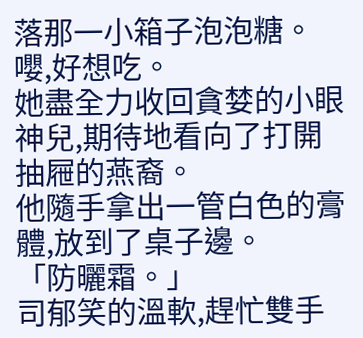落那一小箱子泡泡糖。
嚶,好想吃。
她盡全力收回貪婪的小眼神兒,期待地看向了打開抽屜的燕裔。
他隨手拿出一管白色的膏體,放到了桌子邊。
「防曬霜。」
司郁笑的溫軟,趕忙雙手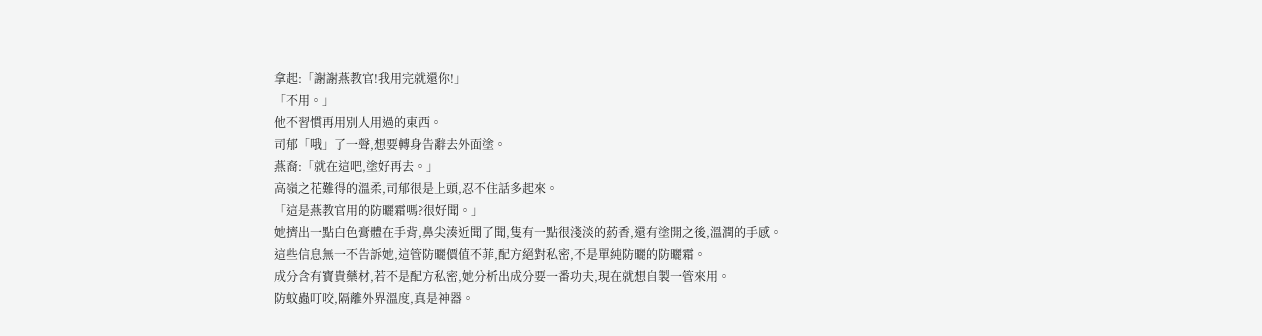拿起:「謝謝燕教官!我用完就還你!」
「不用。」
他不習慣再用別人用過的東西。
司郁「哦」了一聲,想要轉身告辭去外面塗。
燕裔:「就在這吧,塗好再去。」
高嶺之花難得的溫柔,司郁很是上頭,忍不住話多起來。
「這是燕教官用的防曬霜嗎?很好聞。」
她擠出一點白色膏體在手背,鼻尖湊近聞了聞,隻有一點很淺淡的葯香,還有塗開之後,溫潤的手感。
這些信息無一不告訴她,這管防曬價值不菲,配方絕對私密,不是單純防曬的防曬霜。
成分含有寶貴藥材,若不是配方私密,她分析出成分要一番功夫,現在就想自製一管來用。
防蚊蟲叮咬,隔離外界溫度,真是神器。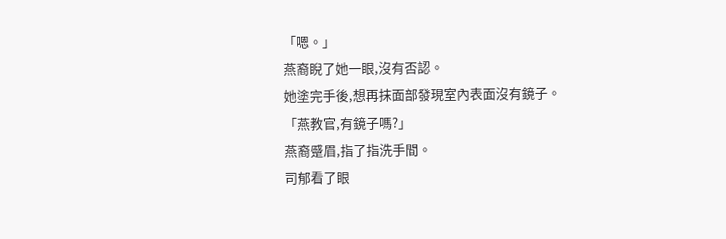「嗯。」
燕裔睨了她一眼,沒有否認。
她塗完手後,想再抹面部發現室內表面沒有鏡子。
「燕教官,有鏡子嗎?」
燕裔蹙眉,指了指洗手間。
司郁看了眼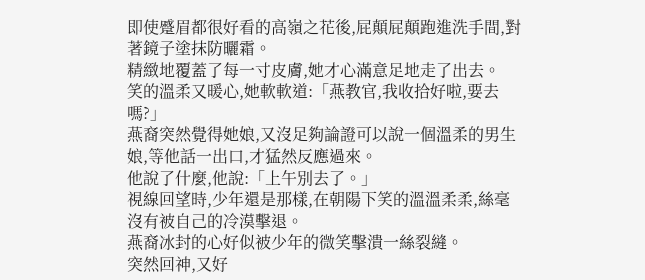即使蹙眉都很好看的高嶺之花後,屁顛屁顛跑進洗手間,對著鏡子塗抹防曬霜。
精緻地覆蓋了每一寸皮膚,她才心滿意足地走了出去。
笑的溫柔又暖心,她軟軟道:「燕教官,我收拾好啦,要去嗎?」
燕裔突然覺得她娘,又沒足夠論證可以說一個溫柔的男生娘,等他話一出口,才猛然反應過來。
他說了什麼,他說:「上午別去了。」
視線回望時,少年還是那樣,在朝陽下笑的溫溫柔柔,絲毫沒有被自己的冷漠擊退。
燕裔冰封的心好似被少年的微笑擊潰一絲裂縫。
突然回神,又好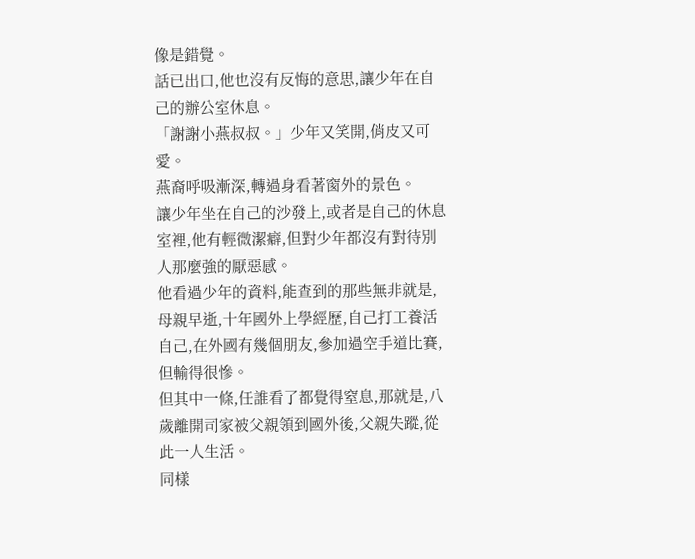像是錯覺。
話已出口,他也沒有反悔的意思,讓少年在自己的辦公室休息。
「謝謝小燕叔叔。」少年又笑開,俏皮又可愛。
燕裔呼吸漸深,轉過身看著窗外的景色。
讓少年坐在自己的沙發上,或者是自己的休息室裡,他有輕微潔癖,但對少年都沒有對待別人那麼強的厭惡感。
他看過少年的資料,能查到的那些無非就是,母親早逝,十年國外上學經歷,自己打工養活自己,在外國有幾個朋友,參加過空手道比賽,但輸得很慘。
但其中一條,任誰看了都覺得窒息,那就是,八歲離開司家被父親領到國外後,父親失蹤,從此一人生活。
同樣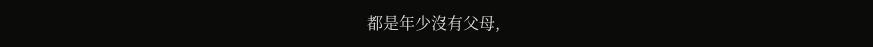都是年少沒有父母,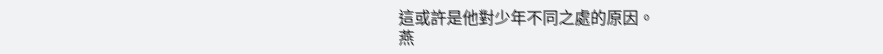這或許是他對少年不同之處的原因。
燕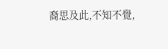裔思及此,不知不覺,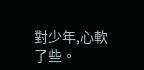對少年,心軟了些。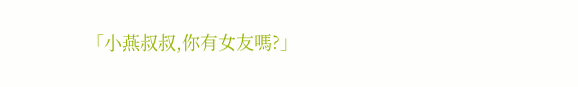「小燕叔叔,你有女友嗎?」